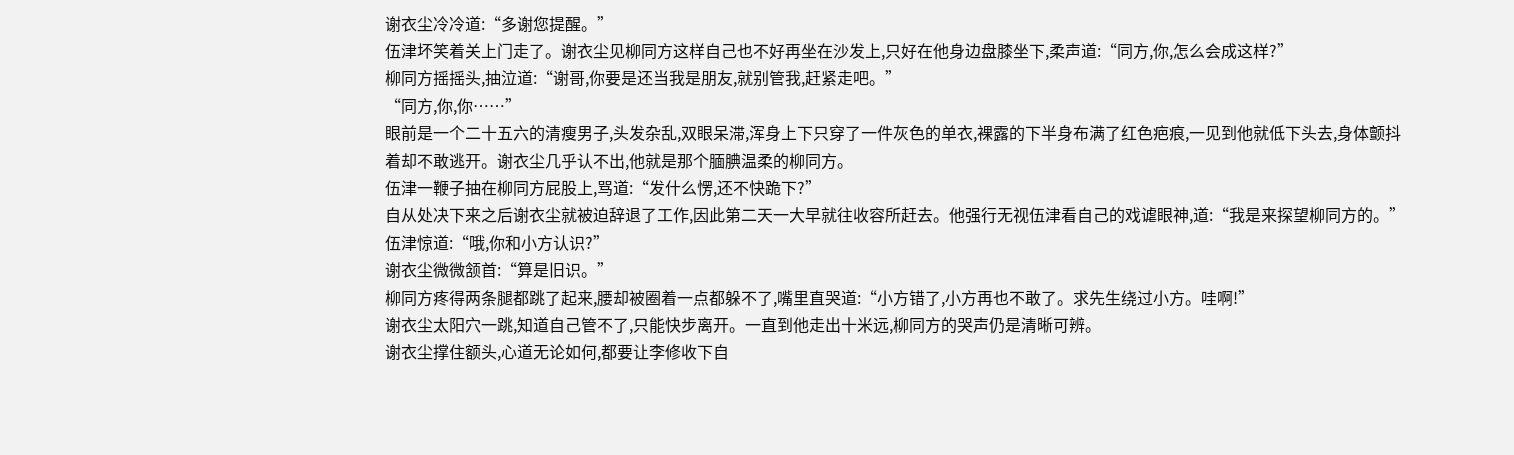谢衣尘冷冷道:“多谢您提醒。”
伍津坏笑着关上门走了。谢衣尘见柳同方这样自己也不好再坐在沙发上,只好在他身边盘膝坐下,柔声道:“同方,你,怎么会成这样?”
柳同方摇摇头,抽泣道:“谢哥,你要是还当我是朋友,就别管我,赶紧走吧。”
“同方,你,你……”
眼前是一个二十五六的清瘦男子,头发杂乱,双眼呆滞,浑身上下只穿了一件灰色的单衣,裸露的下半身布满了红色疤痕,一见到他就低下头去,身体颤抖着却不敢逃开。谢衣尘几乎认不出,他就是那个腼腆温柔的柳同方。
伍津一鞭子抽在柳同方屁股上,骂道:“发什么愣,还不快跪下?”
自从处决下来之后谢衣尘就被迫辞退了工作,因此第二天一大早就往收容所赶去。他强行无视伍津看自己的戏谑眼神,道:“我是来探望柳同方的。”
伍津惊道:“哦,你和小方认识?”
谢衣尘微微颔首:“算是旧识。”
柳同方疼得两条腿都跳了起来,腰却被圈着一点都躲不了,嘴里直哭道:“小方错了,小方再也不敢了。求先生绕过小方。哇啊!”
谢衣尘太阳穴一跳,知道自己管不了,只能快步离开。一直到他走出十米远,柳同方的哭声仍是清晰可辨。
谢衣尘撑住额头,心道无论如何,都要让李修收下自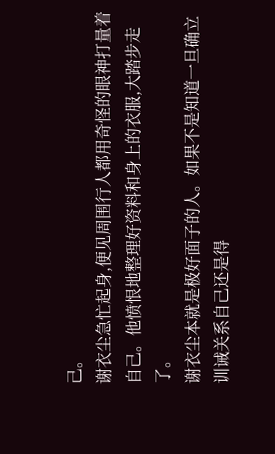己。
谢衣尘急忙起身,便见周围行人都用奇怪的眼神打量着自己。他愤恨地整理好资料和身上的衣服,大踏步走了。
谢衣尘本就是极好面子的人。如果不是知道一旦确立训诫关系自己还是得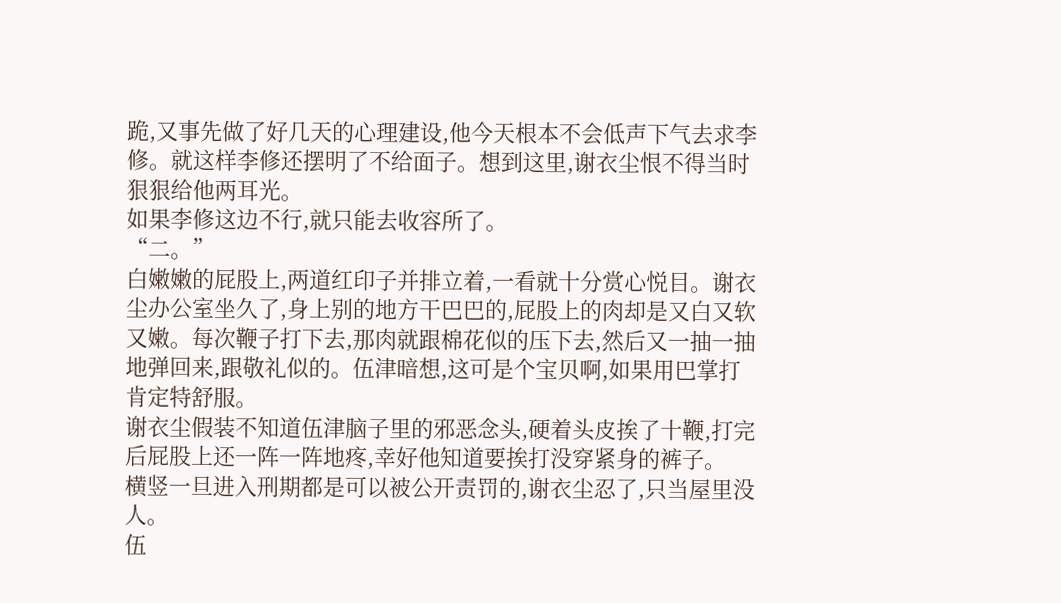跪,又事先做了好几天的心理建设,他今天根本不会低声下气去求李修。就这样李修还摆明了不给面子。想到这里,谢衣尘恨不得当时狠狠给他两耳光。
如果李修这边不行,就只能去收容所了。
“二。”
白嫩嫩的屁股上,两道红印子并排立着,一看就十分赏心悦目。谢衣尘办公室坐久了,身上别的地方干巴巴的,屁股上的肉却是又白又软又嫩。每次鞭子打下去,那肉就跟棉花似的压下去,然后又一抽一抽地弹回来,跟敬礼似的。伍津暗想,这可是个宝贝啊,如果用巴掌打肯定特舒服。
谢衣尘假装不知道伍津脑子里的邪恶念头,硬着头皮挨了十鞭,打完后屁股上还一阵一阵地疼,幸好他知道要挨打没穿紧身的裤子。
横竖一旦进入刑期都是可以被公开责罚的,谢衣尘忍了,只当屋里没人。
伍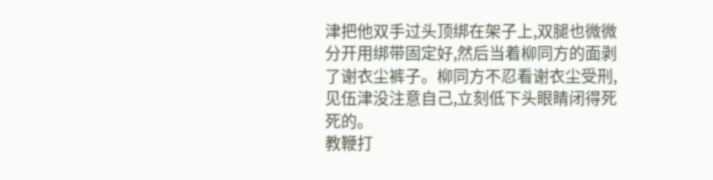津把他双手过头顶绑在架子上,双腿也微微分开用绑带固定好,然后当着柳同方的面剥了谢衣尘裤子。柳同方不忍看谢衣尘受刑,见伍津没注意自己,立刻低下头眼睛闭得死死的。
教鞭打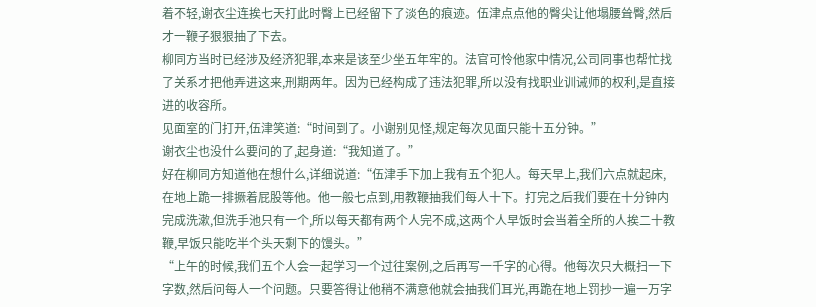着不轻,谢衣尘连挨七天打此时臀上已经留下了淡色的痕迹。伍津点点他的臀尖让他塌腰耸臀,然后才一鞭子狠狠抽了下去。
柳同方当时已经涉及经济犯罪,本来是该至少坐五年牢的。法官可怜他家中情况,公司同事也帮忙找了关系才把他弄进这来,刑期两年。因为已经构成了违法犯罪,所以没有找职业训诫师的权利,是直接进的收容所。
见面室的门打开,伍津笑道:“时间到了。小谢别见怪,规定每次见面只能十五分钟。”
谢衣尘也没什么要问的了,起身道:“我知道了。”
好在柳同方知道他在想什么,详细说道:“伍津手下加上我有五个犯人。每天早上,我们六点就起床,在地上跪一排撅着屁股等他。他一般七点到,用教鞭抽我们每人十下。打完之后我们要在十分钟内完成洗漱,但洗手池只有一个,所以每天都有两个人完不成,这两个人早饭时会当着全所的人挨二十教鞭,早饭只能吃半个头天剩下的馒头。”
“上午的时候,我们五个人会一起学习一个过往案例,之后再写一千字的心得。他每次只大概扫一下字数,然后问每人一个问题。只要答得让他稍不满意他就会抽我们耳光,再跪在地上罚抄一遍一万字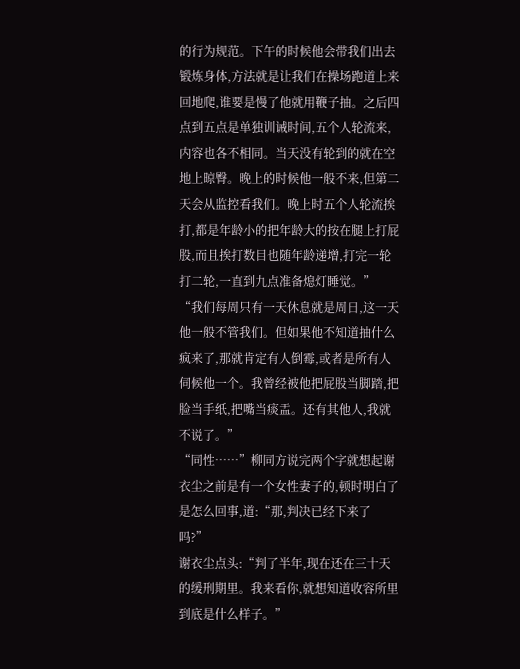的行为规范。下午的时候他会带我们出去锻炼身体,方法就是让我们在操场跑道上来回地爬,谁要是慢了他就用鞭子抽。之后四点到五点是单独训诫时间,五个人轮流来,内容也各不相同。当天没有轮到的就在空地上晾臀。晚上的时候他一般不来,但第二天会从监控看我们。晚上时五个人轮流挨打,都是年龄小的把年龄大的按在腿上打屁股,而且挨打数目也随年龄递增,打完一轮打二轮,一直到九点准备熄灯睡觉。”
“我们每周只有一天休息就是周日,这一天他一般不管我们。但如果他不知道抽什么疯来了,那就肯定有人倒霉,或者是所有人伺候他一个。我曾经被他把屁股当脚踏,把脸当手纸,把嘴当痰盂。还有其他人,我就不说了。”
“同性……”柳同方说完两个字就想起谢衣尘之前是有一个女性妻子的,顿时明白了是怎么回事,道:“那,判决已经下来了吗?”
谢衣尘点头:“判了半年,现在还在三十天的缓刑期里。我来看你,就想知道收容所里到底是什么样子。”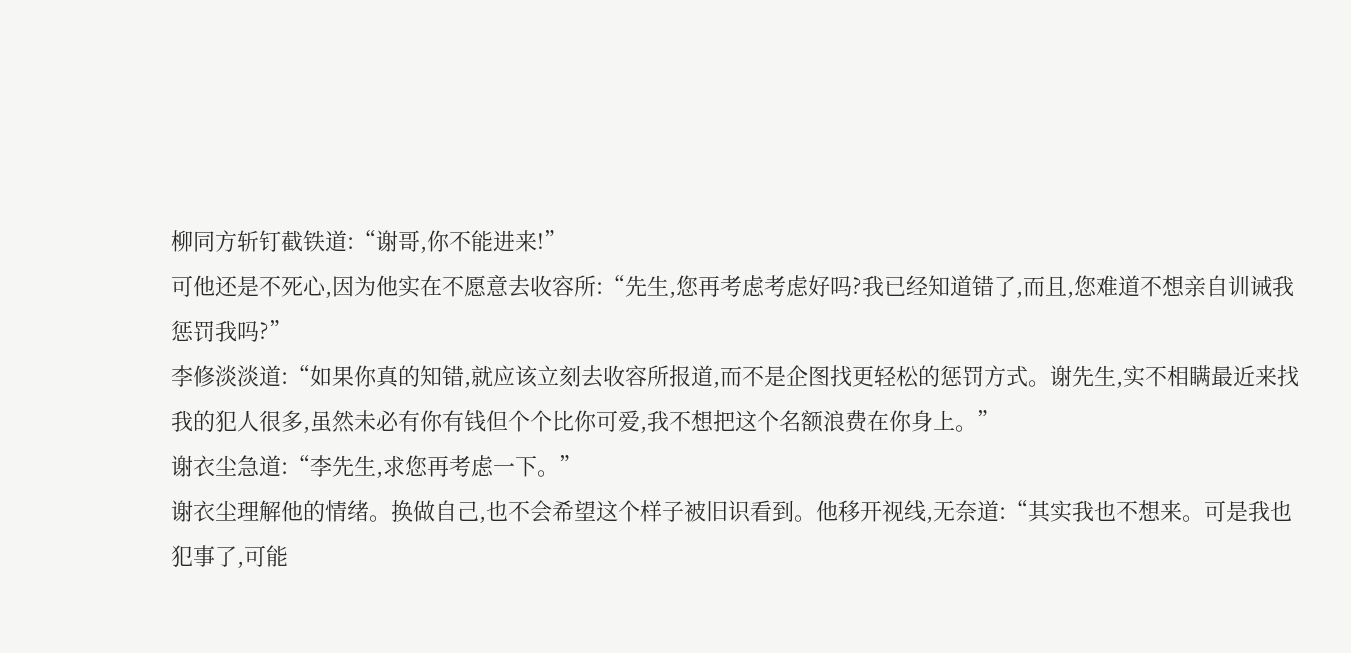柳同方斩钉截铁道:“谢哥,你不能进来!”
可他还是不死心,因为他实在不愿意去收容所:“先生,您再考虑考虑好吗?我已经知道错了,而且,您难道不想亲自训诫我惩罚我吗?”
李修淡淡道:“如果你真的知错,就应该立刻去收容所报道,而不是企图找更轻松的惩罚方式。谢先生,实不相瞒最近来找我的犯人很多,虽然未必有你有钱但个个比你可爱,我不想把这个名额浪费在你身上。”
谢衣尘急道:“李先生,求您再考虑一下。”
谢衣尘理解他的情绪。换做自己,也不会希望这个样子被旧识看到。他移开视线,无奈道:“其实我也不想来。可是我也犯事了,可能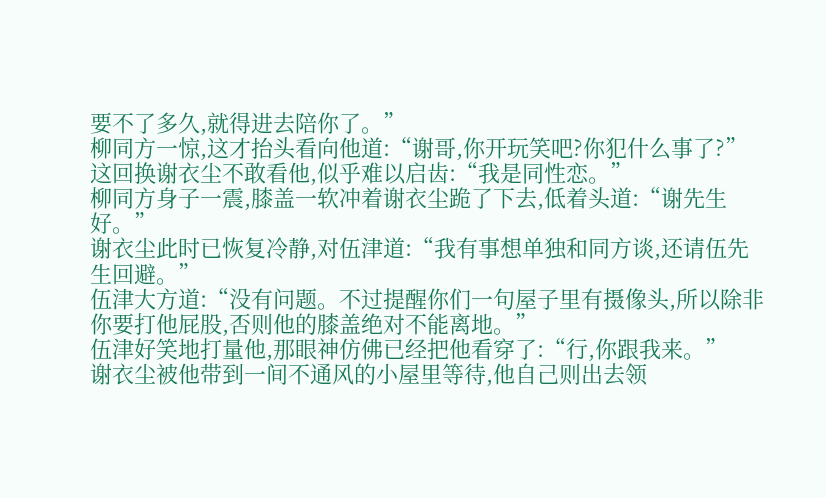要不了多久,就得进去陪你了。”
柳同方一惊,这才抬头看向他道:“谢哥,你开玩笑吧?你犯什么事了?”
这回换谢衣尘不敢看他,似乎难以启齿:“我是同性恋。”
柳同方身子一震,膝盖一软冲着谢衣尘跪了下去,低着头道:“谢先生好。”
谢衣尘此时已恢复冷静,对伍津道:“我有事想单独和同方谈,还请伍先生回避。”
伍津大方道:“没有问题。不过提醒你们一句屋子里有摄像头,所以除非你要打他屁股,否则他的膝盖绝对不能离地。”
伍津好笑地打量他,那眼神仿佛已经把他看穿了:“行,你跟我来。”
谢衣尘被他带到一间不通风的小屋里等待,他自己则出去领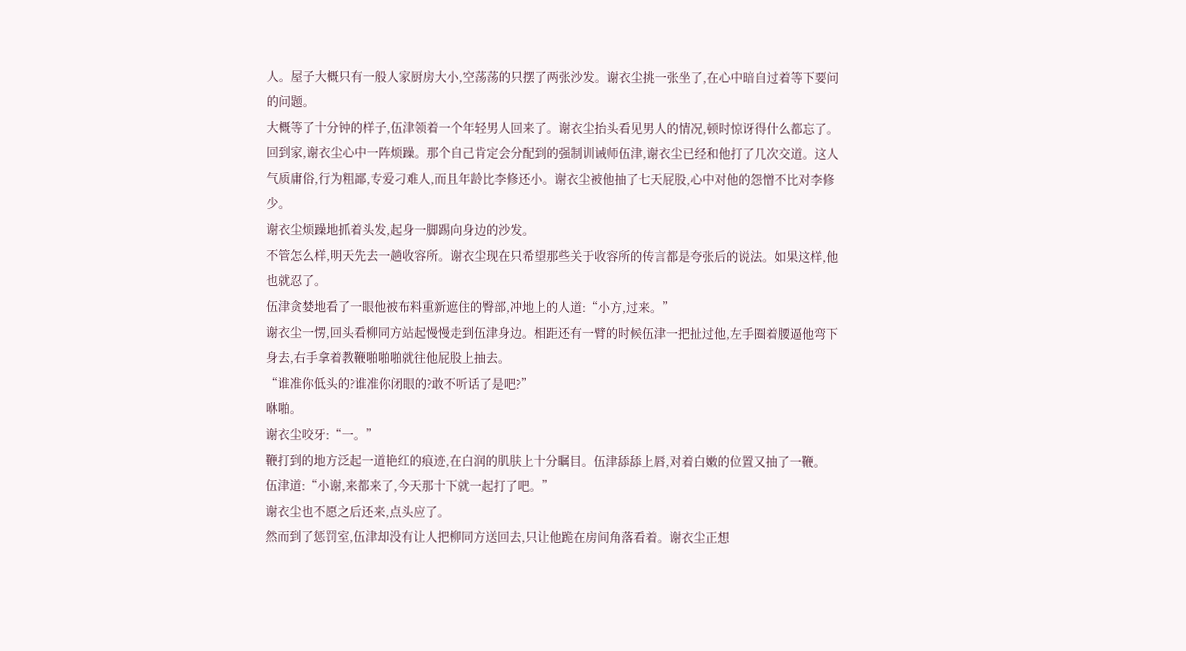人。屋子大概只有一般人家厨房大小,空荡荡的只摆了两张沙发。谢衣尘挑一张坐了,在心中暗自过着等下要问的问题。
大概等了十分钟的样子,伍津领着一个年轻男人回来了。谢衣尘抬头看见男人的情况,顿时惊讶得什么都忘了。
回到家,谢衣尘心中一阵烦躁。那个自己肯定会分配到的强制训诫师伍津,谢衣尘已经和他打了几次交道。这人气质庸俗,行为粗鄙,专爱刁难人,而且年龄比李修还小。谢衣尘被他抽了七天屁股,心中对他的怨憎不比对李修少。
谢衣尘烦躁地抓着头发,起身一脚踢向身边的沙发。
不管怎么样,明天先去一趟收容所。谢衣尘现在只希望那些关于收容所的传言都是夸张后的说法。如果这样,他也就忍了。
伍津贪婪地看了一眼他被布料重新遮住的臀部,冲地上的人道:“小方,过来。”
谢衣尘一愣,回头看柳同方站起慢慢走到伍津身边。相距还有一臂的时候伍津一把扯过他,左手圈着腰逼他弯下身去,右手拿着教鞭啪啪啪就往他屁股上抽去。
“谁准你低头的?谁准你闭眼的?敢不听话了是吧?”
咻啪。
谢衣尘咬牙:“一。”
鞭打到的地方泛起一道艳红的痕迹,在白润的肌肤上十分瞩目。伍津舔舔上唇,对着白嫩的位置又抽了一鞭。
伍津道:“小谢,来都来了,今天那十下就一起打了吧。”
谢衣尘也不愿之后还来,点头应了。
然而到了惩罚室,伍津却没有让人把柳同方送回去,只让他跪在房间角落看着。谢衣尘正想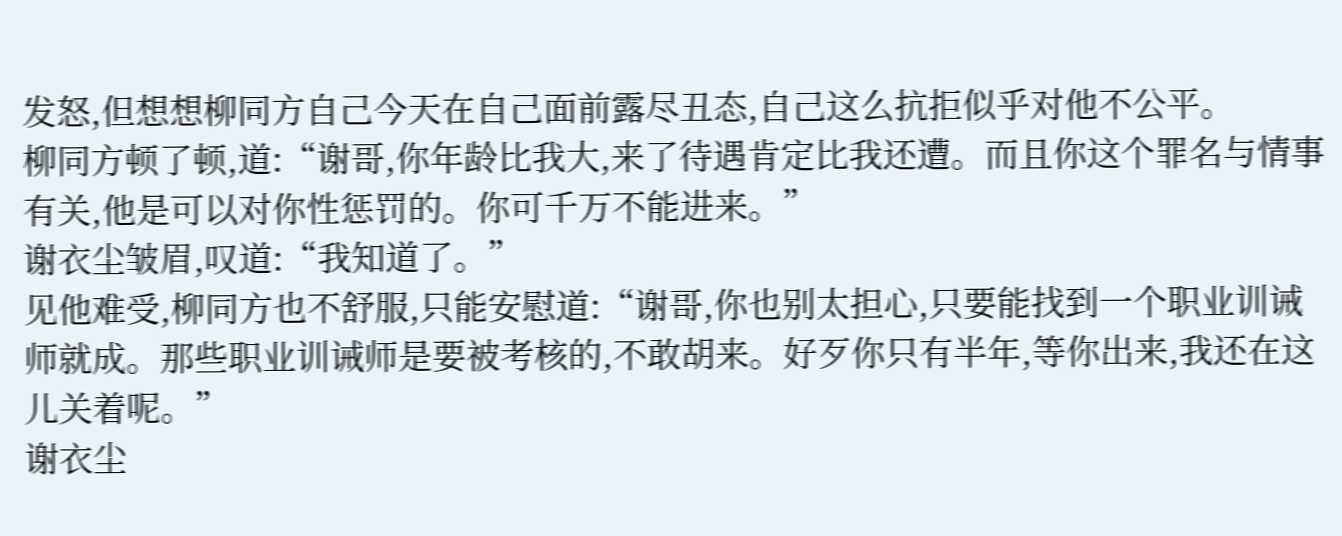发怒,但想想柳同方自己今天在自己面前露尽丑态,自己这么抗拒似乎对他不公平。
柳同方顿了顿,道:“谢哥,你年龄比我大,来了待遇肯定比我还遭。而且你这个罪名与情事有关,他是可以对你性惩罚的。你可千万不能进来。”
谢衣尘皱眉,叹道:“我知道了。”
见他难受,柳同方也不舒服,只能安慰道:“谢哥,你也别太担心,只要能找到一个职业训诫师就成。那些职业训诫师是要被考核的,不敢胡来。好歹你只有半年,等你出来,我还在这儿关着呢。”
谢衣尘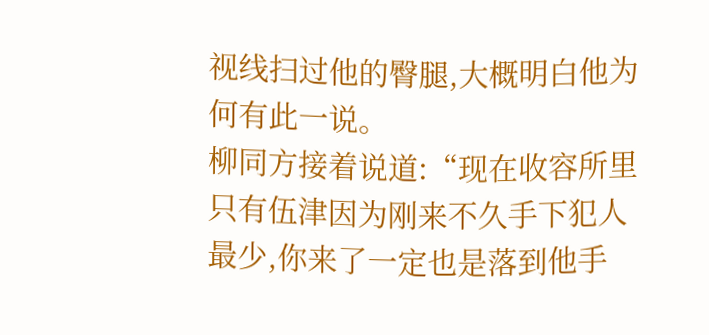视线扫过他的臀腿,大概明白他为何有此一说。
柳同方接着说道:“现在收容所里只有伍津因为刚来不久手下犯人最少,你来了一定也是落到他手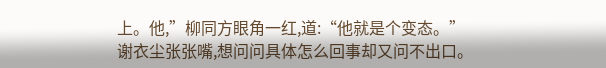上。他,”柳同方眼角一红,道:“他就是个变态。”
谢衣尘张张嘴,想问问具体怎么回事却又问不出口。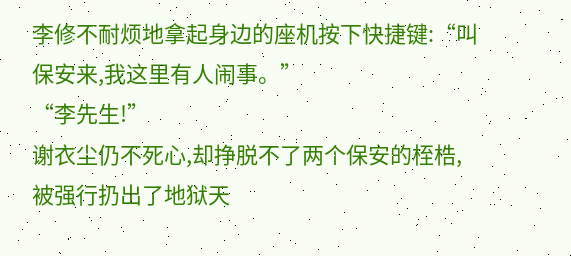李修不耐烦地拿起身边的座机按下快捷键:“叫保安来,我这里有人闹事。”
“李先生!”
谢衣尘仍不死心,却挣脱不了两个保安的桎梏,被强行扔出了地狱天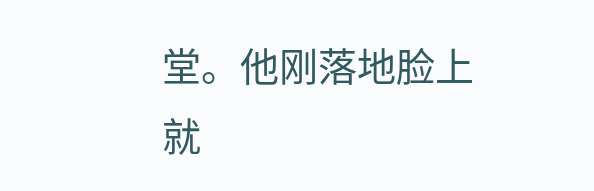堂。他刚落地脸上就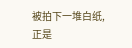被拍下一堆白纸,正是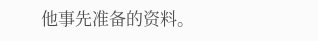他事先准备的资料。